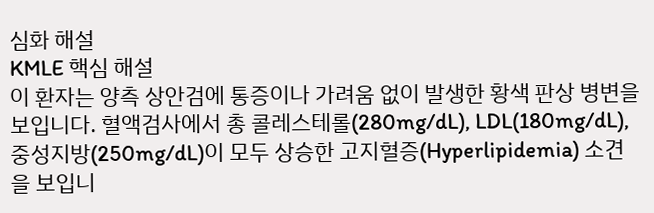심화 해설
KMLE 핵심 해설
이 환자는 양측 상안검에 통증이나 가려움 없이 발생한 황색 판상 병변을 보입니다. 혈액검사에서 총 콜레스테롤(280mg/dL), LDL(180mg/dL), 중성지방(250mg/dL)이 모두 상승한 고지혈증(Hyperlipidemia) 소견을 보입니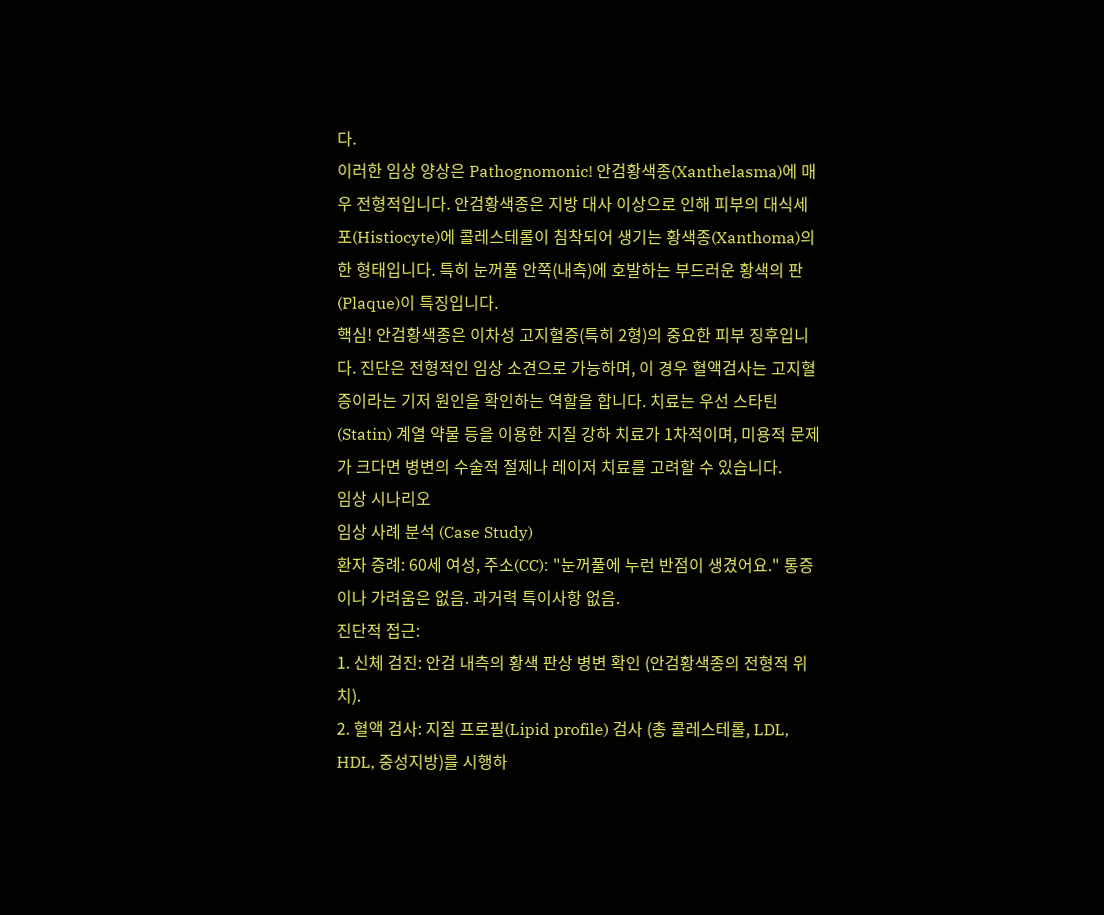다.
이러한 임상 양상은 Pathognomonic! 안검황색종(Xanthelasma)에 매우 전형적입니다. 안검황색종은 지방 대사 이상으로 인해 피부의 대식세포(Histiocyte)에 콜레스테롤이 침착되어 생기는 황색종(Xanthoma)의 한 형태입니다. 특히 눈꺼풀 안쪽(내측)에 호발하는 부드러운 황색의 판(Plaque)이 특징입니다.
핵심! 안검황색종은 이차성 고지혈증(특히 2형)의 중요한 피부 징후입니다. 진단은 전형적인 임상 소견으로 가능하며, 이 경우 혈액검사는 고지혈증이라는 기저 원인을 확인하는 역할을 합니다. 치료는 우선 스타틴(Statin) 계열 약물 등을 이용한 지질 강하 치료가 1차적이며, 미용적 문제가 크다면 병변의 수술적 절제나 레이저 치료를 고려할 수 있습니다.
임상 시나리오
임상 사례 분석 (Case Study)
환자 증례: 60세 여성, 주소(CC): "눈꺼풀에 누런 반점이 생겼어요." 통증이나 가려움은 없음. 과거력 특이사항 없음.
진단적 접근:
1. 신체 검진: 안검 내측의 황색 판상 병변 확인 (안검황색종의 전형적 위치).
2. 혈액 검사: 지질 프로필(Lipid profile) 검사 (총 콜레스테롤, LDL, HDL, 중성지방)를 시행하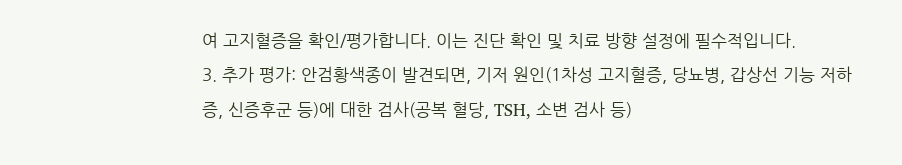여 고지혈증을 확인/평가합니다. 이는 진단 확인 및 치료 방향 설정에 필수적입니다.
3. 추가 평가: 안검황색종이 발견되면, 기저 원인(1차성 고지혈증, 당뇨병, 갑상선 기능 저하증, 신증후군 등)에 대한 검사(공복 혈당, TSH, 소변 검사 등)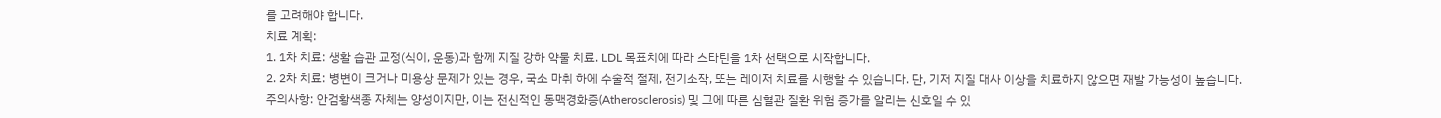를 고려해야 합니다.
치료 계획:
1. 1차 치료: 생활 습관 교정(식이, 운동)과 함께 지질 강하 약물 치료. LDL 목표치에 따라 스타틴을 1차 선택으로 시작합니다.
2. 2차 치료: 병변이 크거나 미용상 문제가 있는 경우, 국소 마취 하에 수술적 절제, 전기소작, 또는 레이저 치료를 시행할 수 있습니다. 단, 기저 지질 대사 이상을 치료하지 않으면 재발 가능성이 높습니다.
주의사항: 안검황색종 자체는 양성이지만, 이는 전신적인 동맥경화증(Atherosclerosis) 및 그에 따른 심혈관 질환 위험 증가를 알리는 신호일 수 있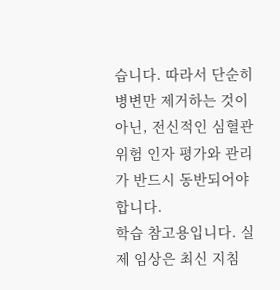습니다. 따라서 단순히 병변만 제거하는 것이 아닌, 전신적인 심혈관 위험 인자 평가와 관리가 반드시 동반되어야 합니다.
학습 참고용입니다. 실제 임상은 최신 지침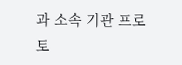과 소속 기관 프로토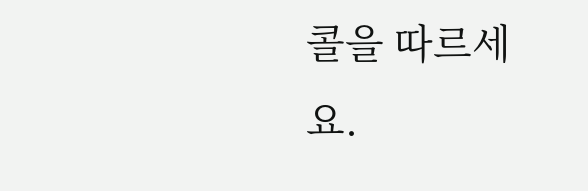콜을 따르세요.